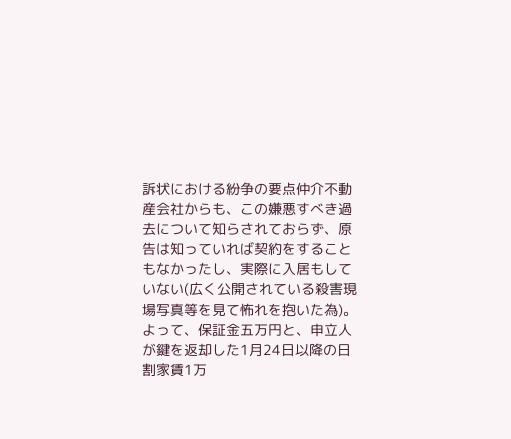訴状における紛争の要点仲介不動産会社からも、この嫌悪すべき過去について知らされておらず、原告は知っていれば契約をすることもなかったし、実際に入居もしていない(広く公開されている殺害現場写真等を見て怖れを抱いた為)。よって、保証金五万円と、申立人が鍵を返却した1月24日以降の日割家賃1万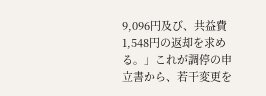9,096円及び、共益費1,548円の返却を求める。」これが調停の申立書から、若干変更を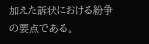加えた訴状における紛争の要点である。